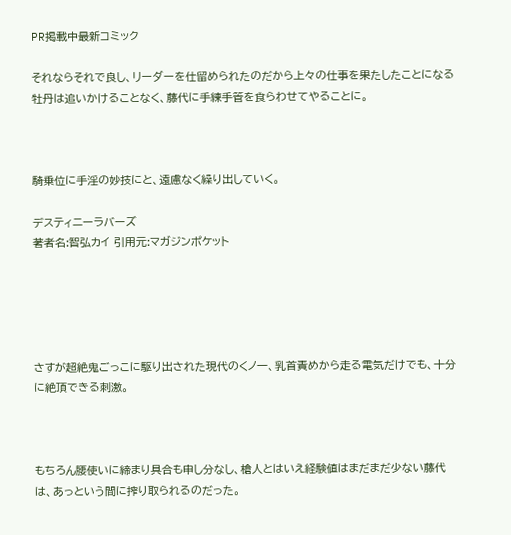PR掲載中最新コミック

それならそれで良し、リーダーを仕留められたのだから上々の仕事を果たしたことになる牡丹は追いかけることなく、藤代に手練手管を食らわせてやることに。



騎乗位に手淫の妙技にと、遠慮なく繰り出していく。

デスティニーラバーズ
著者名:智弘カイ 引用元:マガジンポケット





さすが超絶鬼ごっこに駆り出された現代のくノ一、乳首責めから走る電気だけでも、十分に絶頂できる刺激。



もちろん腰使いに締まり具合も申し分なし、槍人とはいえ経験値はまだまだ少ない藤代は、あっという間に搾り取られるのだった。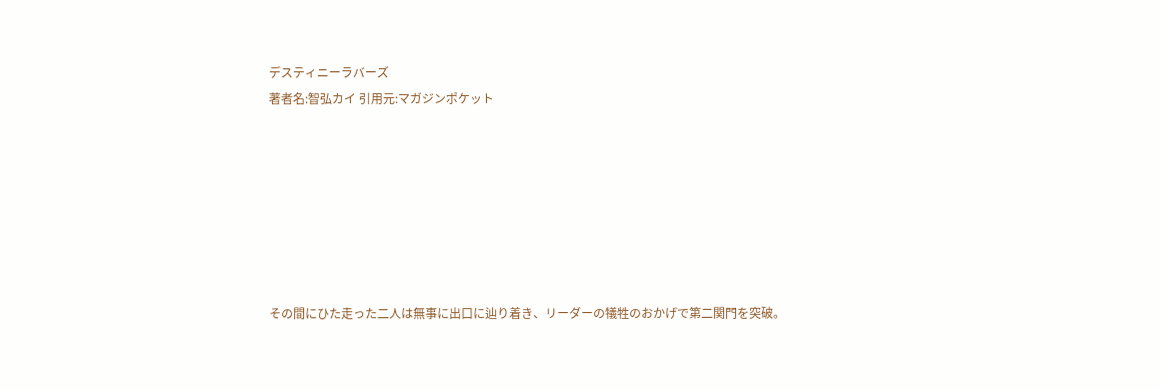デスティニーラバーズ
著者名:智弘カイ 引用元:マガジンポケット







その間にひた走った二人は無事に出口に辿り着き、リーダーの犠牲のおかげで第二関門を突破。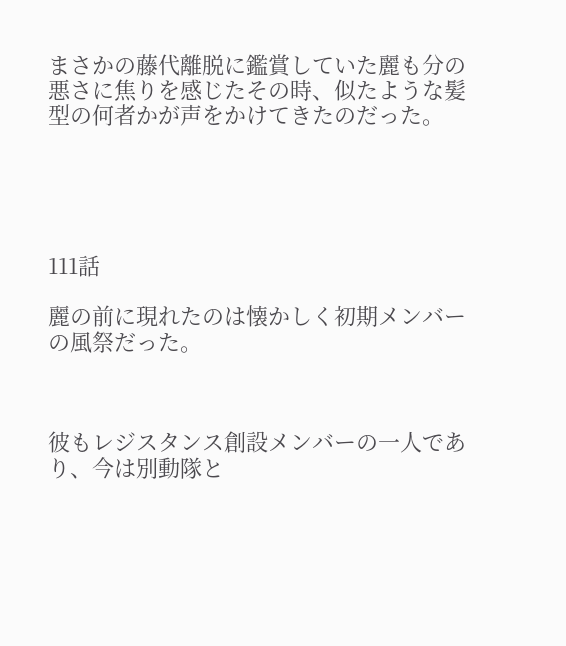まさかの藤代離脱に鑑賞していた麗も分の悪さに焦りを感じたその時、似たような髪型の何者かが声をかけてきたのだった。





111話

麗の前に現れたのは懐かしく初期メンバーの風祭だった。



彼もレジスタンス創設メンバーの一人であり、今は別動隊と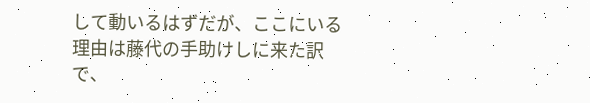して動いるはずだが、ここにいる理由は藤代の手助けしに来た訳で、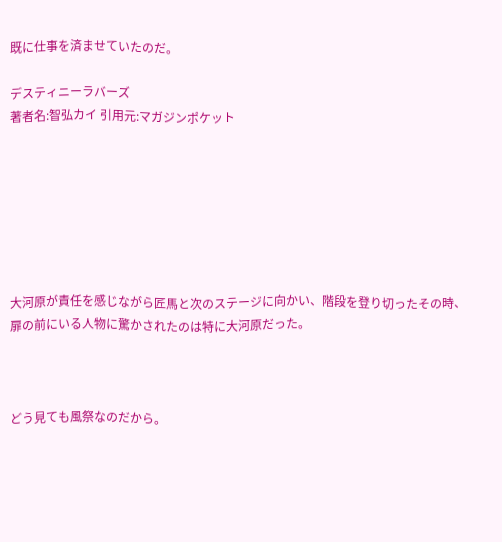既に仕事を済ませていたのだ。

デスティニーラバーズ
著者名:智弘カイ 引用元:マガジンポケット







大河原が責任を感じながら匠馬と次のステージに向かい、階段を登り切ったその時、扉の前にいる人物に驚かされたのは特に大河原だった。



どう見ても風祭なのだから。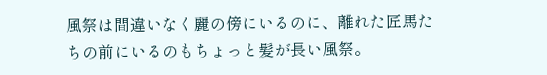風祭は間違いなく麗の傍にいるのに、離れた匠馬たちの前にいるのもちょっと髪が長い風祭。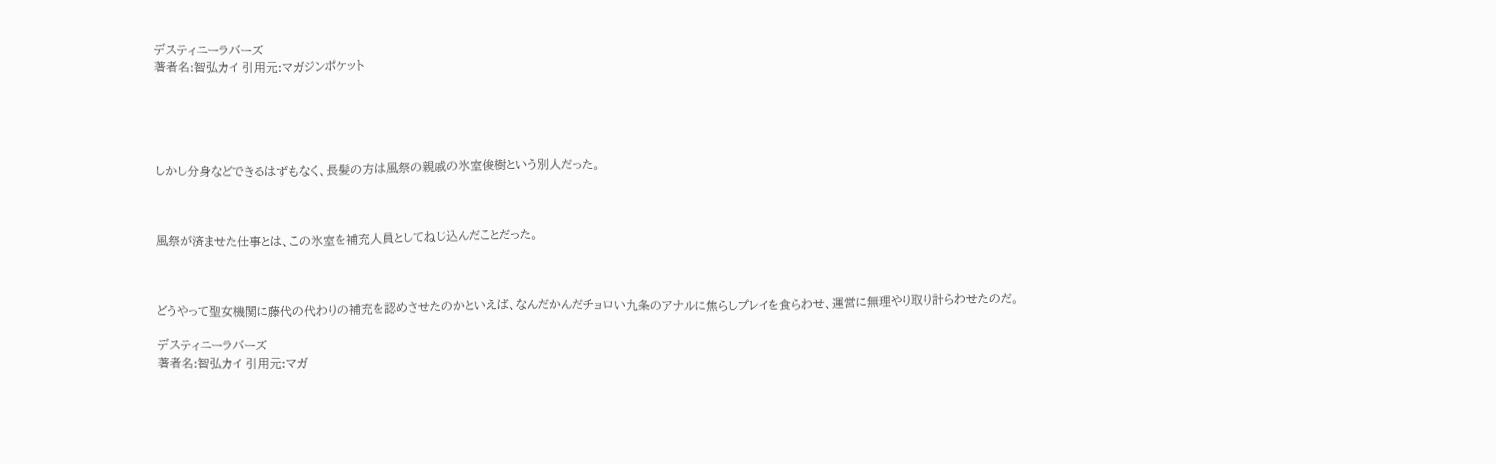デスティニーラバーズ
著者名:智弘カイ 引用元:マガジンポケット





しかし分身などできるはずもなく、長髪の方は風祭の親戚の氷室俊樹という別人だった。



風祭が済ませた仕事とは、この氷室を補充人員としてねじ込んだことだった。



どうやって聖女機関に藤代の代わりの補充を認めさせたのかといえば、なんだかんだチョロい九条のアナルに焦らしプレイを食らわせ、運営に無理やり取り計らわせたのだ。

デスティニーラバーズ
著者名:智弘カイ 引用元:マガ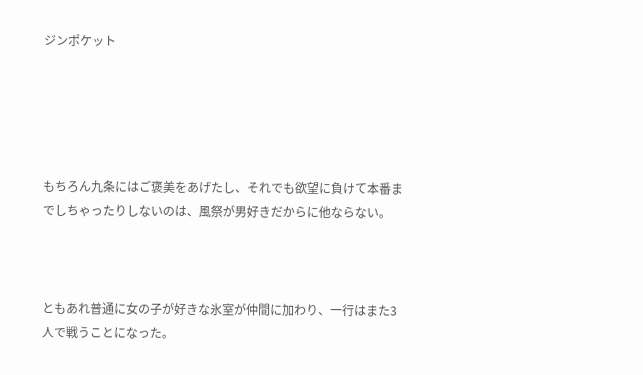ジンポケット





もちろん九条にはご褒美をあげたし、それでも欲望に負けて本番までしちゃったりしないのは、風祭が男好きだからに他ならない。



ともあれ普通に女の子が好きな氷室が仲間に加わり、一行はまた3人で戦うことになった。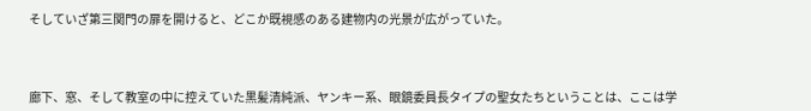そしていざ第三関門の扉を開けると、どこか既視感のある建物内の光景が広がっていた。



廊下、窓、そして教室の中に控えていた黒髪清純派、ヤンキー系、眼鏡委員長タイプの聖女たちということは、ここは学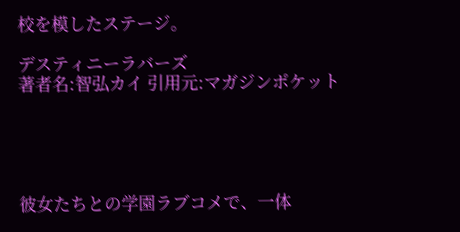校を模したステージ。

デスティニーラバーズ
著者名:智弘カイ 引用元:マガジンポケット





彼女たちとの学園ラブコメで、一体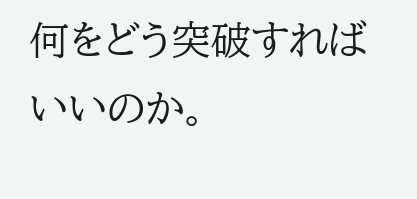何をどう突破すればいいのか。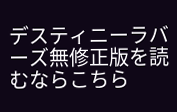デスティニーラバーズ無修正版を読むならこちら